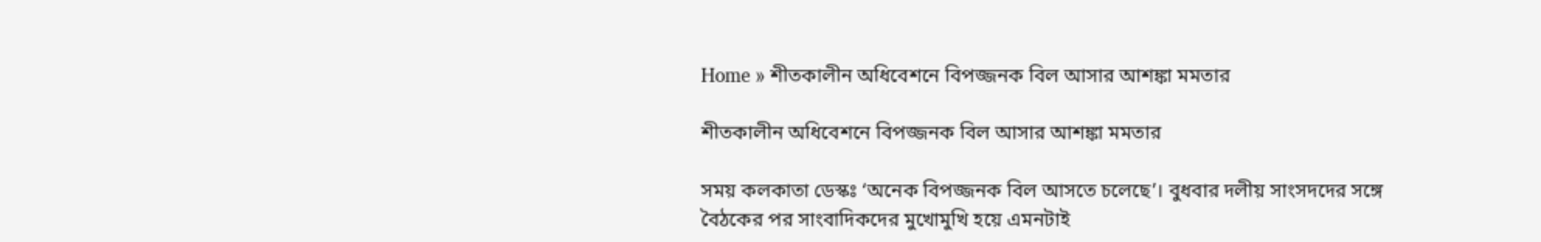Home » শীতকালীন অধিবেশনে বিপজ্জনক বিল আসার আশঙ্কা মমতার

শীতকালীন অধিবেশনে বিপজ্জনক বিল আসার আশঙ্কা মমতার

সময় কলকাতা ডেস্কঃ ‘অনেক বিপজ্জনক বিল আসতে চলেছে’। বুধবার দলীয় সাংসদদের সঙ্গে বৈঠকের পর সাংবাদিকদের মুখোমুখি হয়ে এমনটাই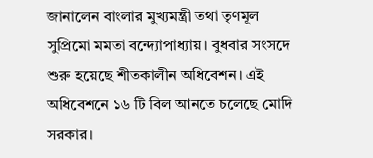জানালেন বাংলার মুখ্যমন্ত্রী তথা তৃণমূল সুপ্রিমো মমতা বন্দ্যোপাধ্যায়। বুধবার সংসদে শুরু হয়েছে শীতকালীন অধিবেশন। এই অধিবেশনে ১৬ টি বিল আনতে চলেছে মোদি সরকার।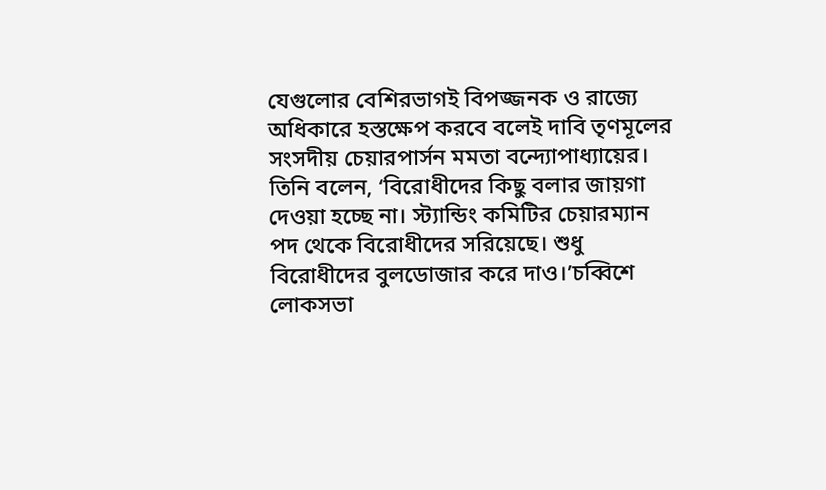যেগুলোর বেশিরভাগই বিপজ্জনক ও রাজ্যে অধিকারে হস্তক্ষেপ করবে বলেই দাবি তৃণমূলের সংসদীয় চেয়ারপার্সন মমতা বন্দ্যোপাধ্যায়ের। তিনি বলেন, ‘বিরোধীদের কিছু বলার জায়গা দেওয়া হচ্ছে না। স্ট্যান্ডিং কমিটির চেয়ারম্যান পদ থেকে বিরোধীদের সরিয়েছে। শুধু বিরোধীদের বুলডোজার করে দাও।’চব্বিশে লোকসভা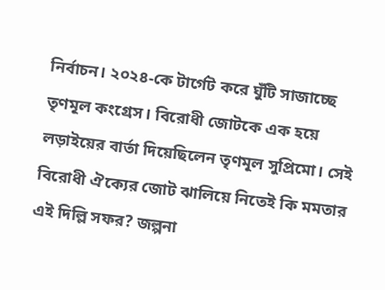নির্বাচন। ২০২৪-কে টার্গেট করে ঘুঁটি সাজাচ্ছে তৃণমূল কংগ্রেস। বিরোধী জোটকে এক হয়ে লড়াইয়ের বার্তা দিয়েছিলেন তৃণমূল সুপ্রিমো। সেই বিরোধী ঐক্যের জোট ঝালিয়ে নিতেই কি মমতার এই দিল্লি সফর? জল্পনা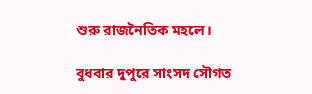শুরু রাজনৈতিক মহলে।

বুধবার দুপুরে সাংসদ সৌগত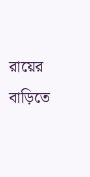রায়ের বাড়িতে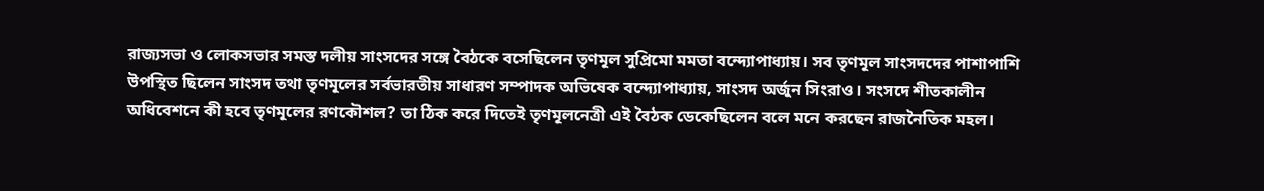রাজ্যসভা ও লোকসভার সমস্ত দলীয় সাংসদের সঙ্গে বৈঠকে বসেছিলেন তৃণমূল সুপ্রিমো মমতা বন্দ্যোপাধ্যায়। সব তৃণমূল সাংসদদের পাশাপাশি উপস্থিত ছিলেন সাংসদ তথা তৃণমূলের সর্বভারতীয় সাধারণ সম্পাদক অভিষেক বন্দ্যোপাধ্যায়, সাংসদ অর্জুন সিংরাও। সংসদে শীতকালীন অধিবেশনে কী হবে তৃণমূলের রণকৌশল? তা ঠিক করে দিতেই তৃণমূলনেত্রী এই বৈঠক ডেকেছিলেন বলে মনে করছেন রাজনৈতিক মহল।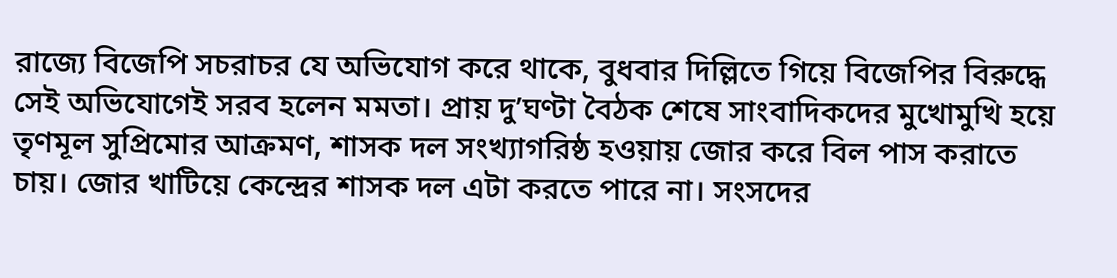রাজ্যে বিজেপি সচরাচর যে অভিযোগ করে থাকে, বুধবার দিল্লিতে গিয়ে বিজেপির বিরুদ্ধে সেই অভিযোগেই সরব হলেন মমতা। প্রায় দু’ঘণ্টা বৈঠক শেষে সাংবাদিকদের মুখোমুখি হয়ে তৃণমূল সুপ্রিমোর আক্রমণ, শাসক দল সংখ্যাগরিষ্ঠ হওয়ায় জোর করে বিল পাস করাতে চায়। জোর খাটিয়ে কেন্দ্রের শাসক দল এটা করতে পারে না। সংসদের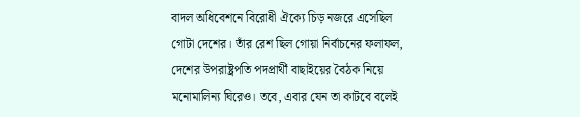বাদল অধিবেশনে বিরোধী ঐক্যে চিড় নজরে এসেছিল গোটা দেশের। তাঁর রেশ ছিল গোয়া নির্বাচনের ফলাফল, দেশের উপরাষ্ট্রপতি পদপ্রার্থী বাছাইয়ের বৈঠক নিয়ে মনোমালিন্য ঘিরেও। তবে, এবার যেন তা কাটবে বলেই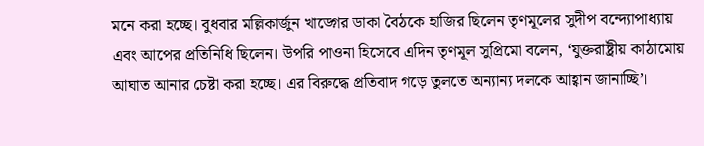মনে করা হচ্ছে। বুধবার মল্লিকার্জুন খাড়্গের ডাকা বৈঠকে হাজির ছিলেন তৃণমূলের সুদীপ বন্দ্যোপাধ্যায় এবং আপের প্রতিনিধি ছিলেন। উপরি পাওনা হিসেবে এদিন তৃণমূল সুপ্রিমো বলেন, ‘যুক্তরাষ্ট্রীয় কাঠামোয় আঘাত আনার চেষ্টা করা হচ্ছে। এর বিরুদ্ধে প্রতিবাদ গড়ে তুলতে অন্যান্য দলকে আহ্বান জানাচ্ছি’।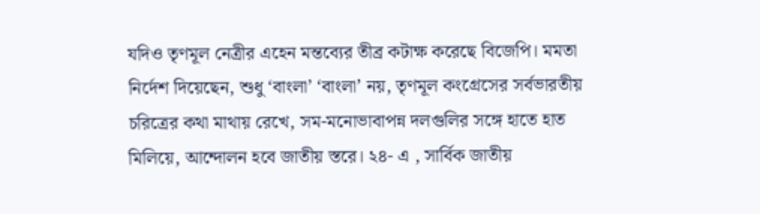যদিও তৃণমূল নেত্রীর এহেন মন্তব্যের তীব্র কটাক্ষ করেছে বিজেপি। মমতা নির্দেশ দিয়েছেন, শুধু ‘বাংলা’ ‘বাংলা’ নয়, তৃণমূল কংগ্রেসের সর্বভারতীয় চরিত্রের কথা মাথায় রেখে, সম-মনোভাবাপন্ন দলগুলির সঙ্গে হাতে হাত মিলিয়ে, আন্দোলন হবে জাতীয় স্তরে। ২৪- এ , সার্বিক জাতীয়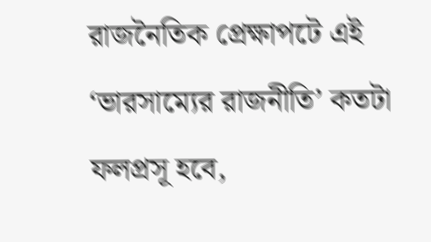রাজনৈতিক প্রেক্ষাপটে এই ‘ভারসাম্যের রাজনীতি’ কতটা ফলপ্রসূ হবে,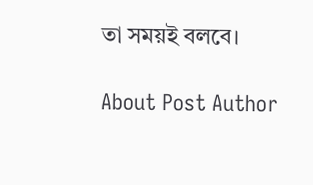তা সময়ই বলবে।

About Post Author